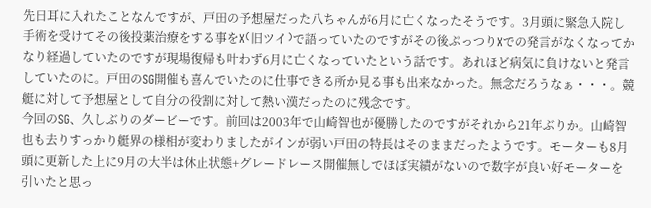先日耳に入れたことなんですが、戸田の予想屋だった八ちゃんが6月に亡くなったそうです。3月頭に緊急入院し手術を受けてその後投薬治療をする事をX⁽旧ツイ⁾で語っていたのですがその後ぷっつりXでの発言がなくなってかなり経過していたのですが現場復帰も叶わず6月に亡くなっていたという話です。あれほど病気に負けないと発言していたのに。戸田のSG開催も喜んでいたのに仕事できる所か見る事も出来なかった。無念だろうなぁ・・・。競艇に対して予想屋として自分の役割に対して熱い漢だったのに残念です。
今回のSG、久しぶりのダービーです。前回は2003年で山崎智也が優勝したのですがそれから21年ぶりか。山崎智也も去りすっかり艇界の様相が変わりましたがインが弱い戸田の特長はそのままだったようです。モーターも8月頭に更新した上に9月の大半は休止状態+グレードレース開催無しでほぼ実績がないので数字が良い好モーターを引いたと思っ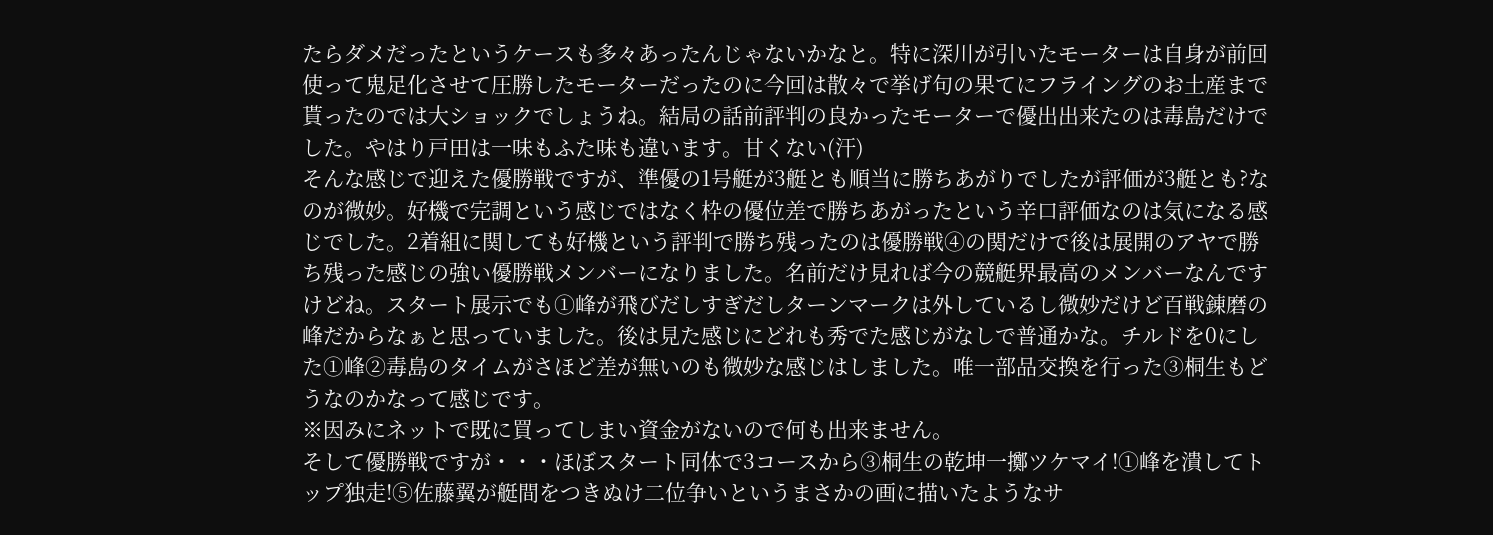たらダメだったというケースも多々あったんじゃないかなと。特に深川が引いたモーターは自身が前回使って鬼足化させて圧勝したモーターだったのに今回は散々で挙げ句の果てにフライングのお土産まで貰ったのでは大ショックでしょうね。結局の話前評判の良かったモーターで優出出来たのは毒島だけでした。やはり戸田は一味もふた味も違います。甘くない(汗)
そんな感じで迎えた優勝戦ですが、準優の1号艇が3艇とも順当に勝ちあがりでしたが評価が3艇とも?なのが微妙。好機で完調という感じではなく枠の優位差で勝ちあがったという辛口評価なのは気になる感じでした。2着組に関しても好機という評判で勝ち残ったのは優勝戦➃の関だけで後は展開のアヤで勝ち残った感じの強い優勝戦メンバーになりました。名前だけ見れば今の競艇界最高のメンバーなんですけどね。スタート展示でも①峰が飛びだしすぎだしターンマークは外しているし微妙だけど百戦錬磨の峰だからなぁと思っていました。後は見た感じにどれも秀でた感じがなしで普通かな。チルドを0にした①峰②毒島のタイムがさほど差が無いのも微妙な感じはしました。唯一部品交換を行った③桐生もどうなのかなって感じです。
※因みにネットで既に買ってしまい資金がないので何も出来ません。
そして優勝戦ですが・・・ほぼスタート同体で3コースから③桐生の乾坤一擲ツケマイ!①峰を潰してトップ独走!⑤佐藤翼が艇間をつきぬけ二位争いというまさかの画に描いたようなサ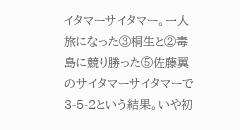イタマーサイタマー。一人旅になった③桐生と②毒島に競り勝った⑤佐藤翼のサイタマーサイタマーで3-5-2という結果。いや初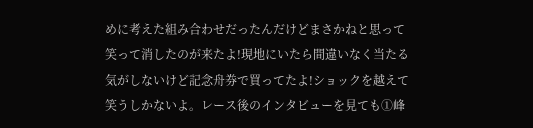めに考えた組み合わせだったんだけどまさかねと思って笑って消したのが来たよ!現地にいたら間違いなく当たる気がしないけど記念舟券で買ってたよ!ショックを越えて笑うしかないよ。レース後のインタビューを見ても①峰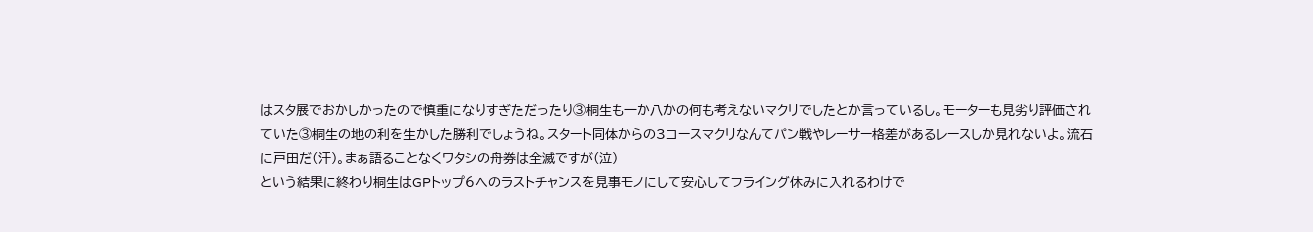はスタ展でおかしかったので慎重になりすぎただったり③桐生も一か八かの何も考えないマクリでしたとか言っているし。モーターも見劣り評価されていた③桐生の地の利を生かした勝利でしょうね。スタート同体からの3コースマクリなんてパン戦やレーサー格差があるレースしか見れないよ。流石に戸田だ(汗)。まぁ語ることなくワタシの舟券は全滅ですが(泣)
という結果に終わり桐生はGPトップ6へのラストチャンスを見事モノにして安心してフライング休みに入れるわけで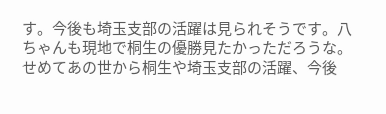す。今後も埼玉支部の活躍は見られそうです。八ちゃんも現地で桐生の優勝見たかっただろうな。せめてあの世から桐生や埼玉支部の活躍、今後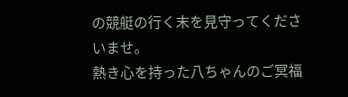の競艇の行く末を見守ってくださいませ。
熱き心を持った八ちゃんのご冥福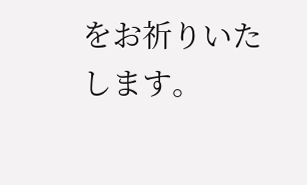をお祈りいたします。